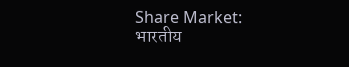Share Market: भारतीय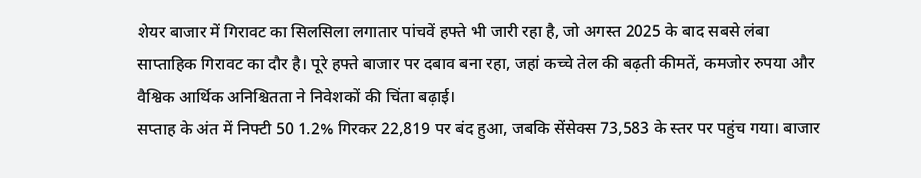शेयर बाजार में गिरावट का सिलसिला लगातार पांचवें हफ्ते भी जारी रहा है, जो अगस्त 2025 के बाद सबसे लंबा साप्ताहिक गिरावट का दौर है। पूरे हफ्ते बाजार पर दबाव बना रहा, जहां कच्चे तेल की बढ़ती कीमतें, कमजोर रुपया और वैश्विक आर्थिक अनिश्चितता ने निवेशकों की चिंता बढ़ाई।
सप्ताह के अंत में निफ्टी 50 1.2% गिरकर 22,819 पर बंद हुआ, जबकि सेंसेक्स 73,583 के स्तर पर पहुंच गया। बाजार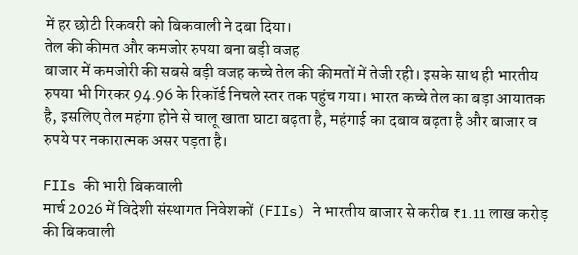में हर छोटी रिकवरी को बिकवाली ने दबा दिया।
तेल की कीमत और कमजोर रुपया बना बड़ी वजह
बाजार में कमजोरी की सबसे बड़ी वजह कच्चे तेल की कीमतों में तेजी रही। इसके साथ ही भारतीय रुपया भी गिरकर 94.96 के रिकॉर्ड निचले स्तर तक पहुंच गया। भारत कच्चे तेल का बड़ा आयातक है, इसलिए तेल महंगा होने से चालू खाता घाटा बढ़ता है, महंगाई का दबाव बढ़ता है और बाजार व रुपये पर नकारात्मक असर पड़ता है।

FIIs की भारी बिकवाली
मार्च 2026 में विदेशी संस्थागत निवेशकों (FIIs) ने भारतीय बाजार से करीब ₹1.11 लाख करोड़ की बिकवाली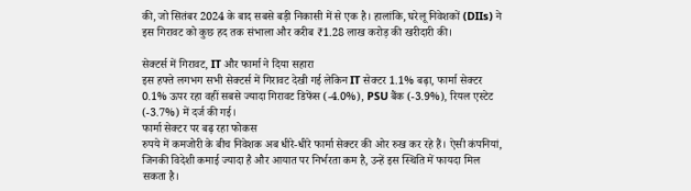की, जो सितंबर 2024 के बाद सबसे बड़ी निकासी में से एक है। हालांकि, घरेलू निवेशकों (DIIs) ने इस गिरावट को कुछ हद तक संभाला और करीब ₹1.28 लाख करोड़ की खरीदारी की।

सेक्टर्स में गिरावट, IT और फार्मा ने दिया सहारा
इस हफ्ते लगभग सभी सेक्टर्स में गिरावट देखी गई लेकिन IT सेक्टर 1.1% बढ़ा, फार्मा सेक्टर 0.1% ऊपर रहा वहीं सबसे ज्यादा गिरावट डिफेंस (-4.0%), PSU बैंक (-3.9%), रियल एस्टेट (-3.7%) में दर्ज की गई।
फार्मा सेक्टर पर बढ़ रहा फोकस
रुपये में कमजोरी के बीच निवेशक अब धीरे-धीरे फार्मा सेक्टर की ओर रुख कर रहे हैं। ऐसी कंपनियां, जिनकी विदेशी कमाई ज्यादा है और आयात पर निर्भरता कम है, उन्हें इस स्थिति में फायदा मिल सकता है।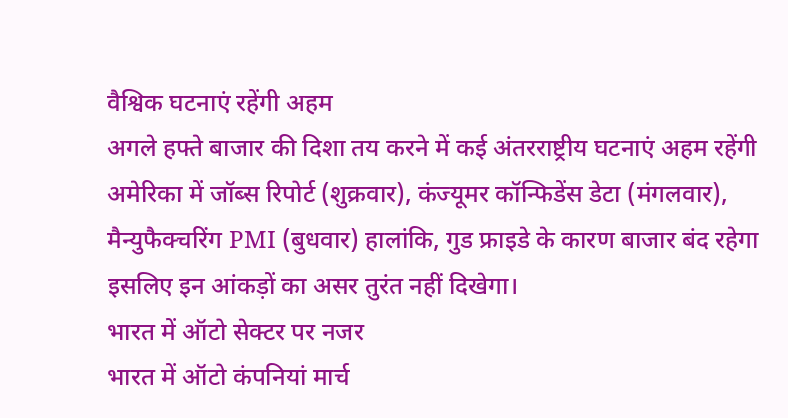वैश्विक घटनाएं रहेंगी अहम
अगले हफ्ते बाजार की दिशा तय करने में कई अंतरराष्ट्रीय घटनाएं अहम रहेंगी अमेरिका में जॉब्स रिपोर्ट (शुक्रवार), कंज्यूमर कॉन्फिडेंस डेटा (मंगलवार), मैन्युफैक्चरिंग PMI (बुधवार) हालांकि, गुड फ्राइडे के कारण बाजार बंद रहेगा इसलिए इन आंकड़ों का असर तुरंत नहीं दिखेगा।
भारत में ऑटो सेक्टर पर नजर
भारत में ऑटो कंपनियां मार्च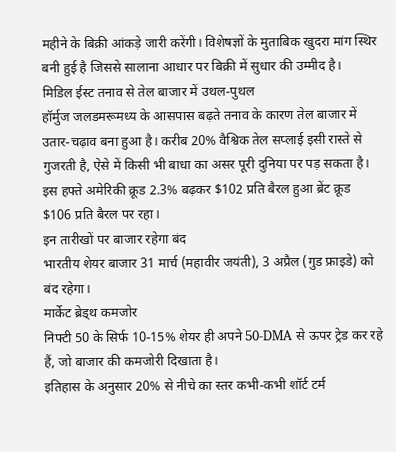महीने के बिक्री आंकड़े जारी करेंगी। विशेषज्ञों के मुताबिक खुदरा मांग स्थिर बनी हुई है जिससे सालाना आधार पर बिक्री में सुधार की उम्मीद है।
मिडिल ईस्ट तनाव से तेल बाजार में उथल-पुथल
हॉर्मुज जलडमरूमध्य के आसपास बढ़ते तनाव के कारण तेल बाजार में उतार-चढ़ाव बना हुआ है। करीब 20% वैश्विक तेल सप्लाई इसी रास्ते से गुजरती है, ऐसे में किसी भी बाधा का असर पूरी दुनिया पर पड़ सकता है। इस हफ्ते अमेरिकी क्रूड 2.3% बढ़कर $102 प्रति बैरल हुआ ब्रेंट क्रूड $106 प्रति बैरल पर रहा।
इन तारीखों पर बाजार रहेगा बंद
भारतीय शेयर बाजार 31 मार्च (महावीर जयंती), 3 अप्रैल (गुड फ्राइडे) को बंद रहेगा।
मार्केट ब्रेड्थ कमजोर
निफ्टी 50 के सिर्फ 10-15% शेयर ही अपने 50-DMA से ऊपर ट्रेड कर रहे हैं, जो बाजार की कमजोरी दिखाता है।
इतिहास के अनुसार 20% से नीचे का स्तर कभी-कभी शॉर्ट टर्म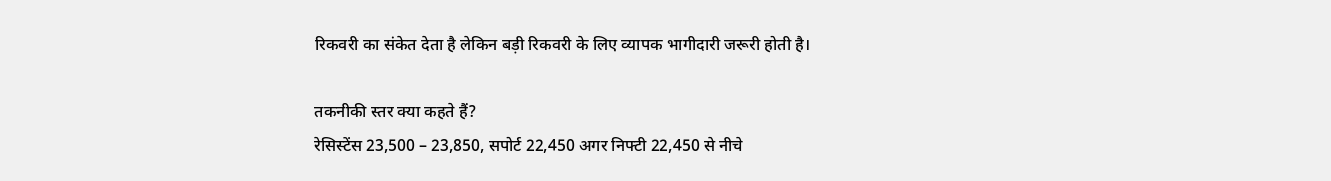रिकवरी का संकेत देता है लेकिन बड़ी रिकवरी के लिए व्यापक भागीदारी जरूरी होती है।

तकनीकी स्तर क्या कहते हैं?
रेसिस्टेंस 23,500 – 23,850, सपोर्ट 22,450 अगर निफ्टी 22,450 से नीचे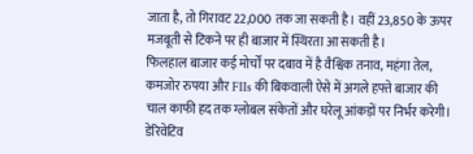जाता है, तो गिरावट 22,000 तक जा सकती है। वहीं 23,850 के ऊपर मजबूती से टिकने पर ही बाजार में स्थिरता आ सकती है।
फिलहाल बाजार कई मोर्चों पर दबाव में है वैश्विक तनाव, महंगा तेल, कमजोर रुपया और FIIs की बिकवाली ऐसे में अगले हफ्ते बाजार की चाल काफी हद तक ग्लोबल संकेतों और घरेलू आंकड़ों पर निर्भर करेगी। डेरिवेटिव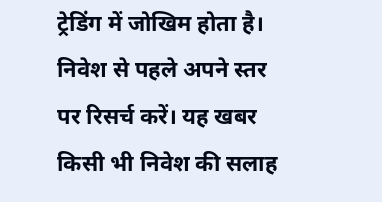ट्रेडिंग में जोखिम होता है। निवेश से पहले अपने स्तर पर रिसर्च करें। यह खबर किसी भी निवेश की सलाह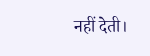नहीं देती।